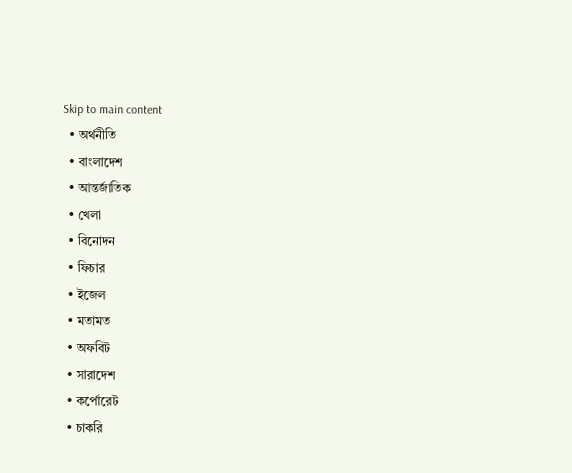Skip to main content
  • অর্থনীতি
  • বাংলাদেশ
  • আন্তর্জাতিক
  • খেলা
  • বিনোদন
  • ফিচার
  • ইজেল
  • মতামত
  • অফবিট
  • সারাদেশ
  • কর্পোরেট
  • চাকরি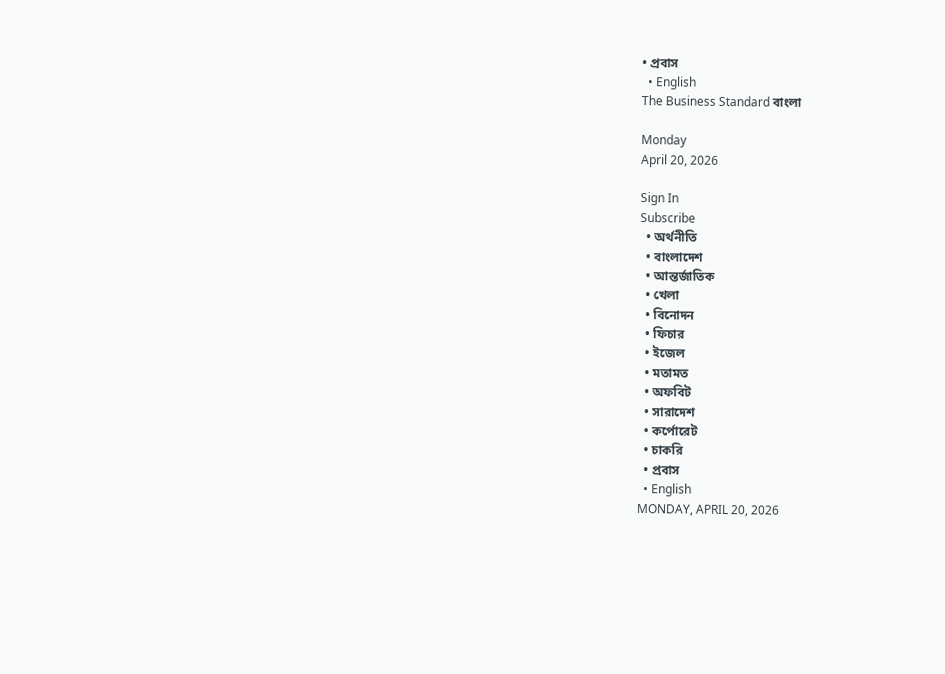• প্রবাস
  • English
The Business Standard বাংলা

Monday
April 20, 2026

Sign In
Subscribe
  • অর্থনীতি
  • বাংলাদেশ
  • আন্তর্জাতিক
  • খেলা
  • বিনোদন
  • ফিচার
  • ইজেল
  • মতামত
  • অফবিট
  • সারাদেশ
  • কর্পোরেট
  • চাকরি
  • প্রবাস
  • English
MONDAY, APRIL 20, 2026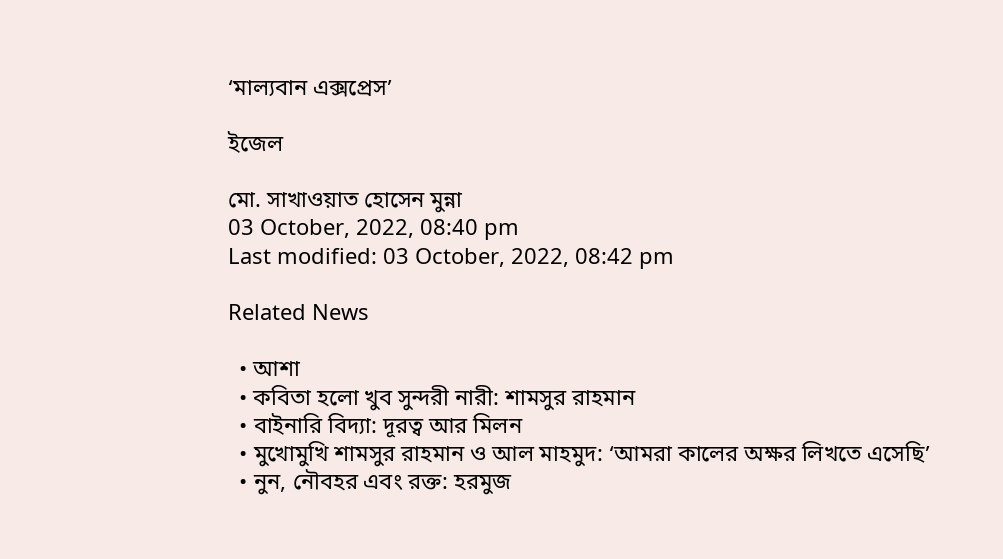‘মাল্যবান এক্সপ্রেস’

ইজেল

মো. সাখাওয়াত হোসেন মুন্না
03 October, 2022, 08:40 pm
Last modified: 03 October, 2022, 08:42 pm

Related News

  • আশা
  • কবিতা হলো খুব সুন্দরী নারী: শামসুর রাহমান
  • বাইনারি বিদ্যা: দূরত্ব আর মিলন
  • মুখোমুখি শামসুর রাহমান ও আল মাহমুদ: ‘আমরা কালের অক্ষর লিখতে এসেছি’
  • নুন, নৌবহর এবং রক্ত: হরমুজ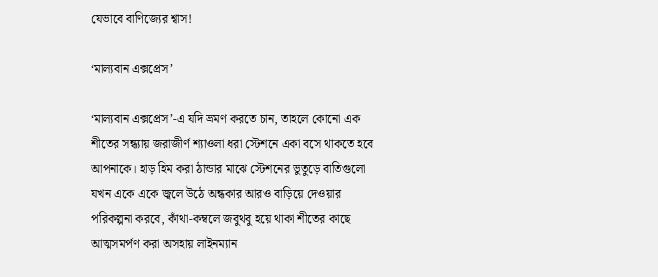যেভাবে বাণিজ্যের শ্বাস!

‘মাল্যবান এক্সপ্রেস’

‘মাল্যবান এক্সপ্রেস’-এ যদি ভ্রমণ করতে চান, তাহলে কোনো এক শীতের সন্ধ্যায় জরাজীর্ণ শ্যাওলা ধরা স্টেশনে একা বসে থাকতে হবে আপনাকে। হাড় হিম করা ঠান্ডার মাঝে স্টেশনের ভুতুড়ে বাতিগুলো যখন একে একে জ্বলে উঠে অন্ধকার আরও বাড়িয়ে দেওয়ার পরিকল্পনা করবে, কাঁথা-কম্বলে জবুথবু হয়ে থাকা শীতের কাছে আত্মসমর্পণ করা অসহায় লাইনম্যান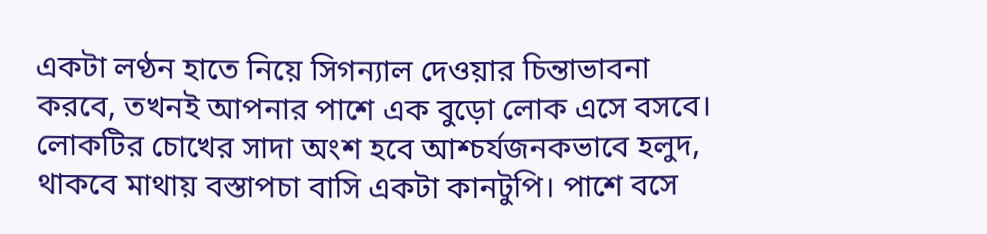একটা লণ্ঠন হাতে নিয়ে সিগন্যাল দেওয়ার চিন্তাভাবনা করবে, তখনই আপনার পাশে এক বুড়ো লোক এসে বসবে। লোকটির চোখের সাদা অংশ হবে আশ্চর্যজনকভাবে হলুদ, থাকবে মাথায় বস্তাপচা বাসি একটা কানটুপি। পাশে বসে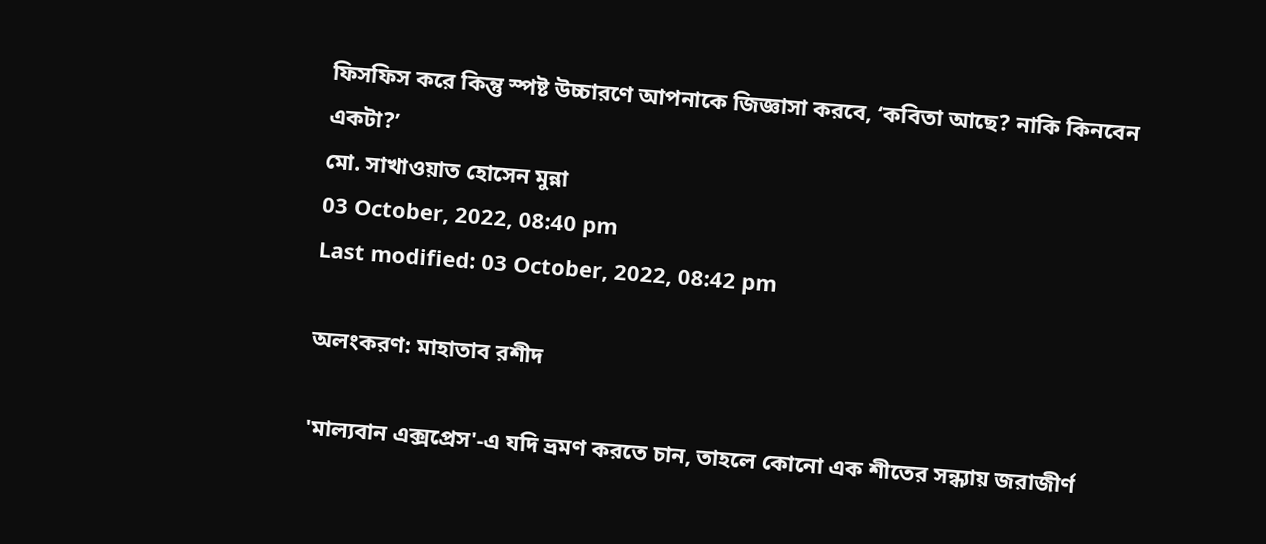ফিসফিস করে কিন্তু স্পষ্ট উচ্চারণে আপনাকে জিজ্ঞাসা করবে, ‘কবিতা আছে? নাকি কিনবেন একটা?’
মো. সাখাওয়াত হোসেন মুন্না
03 October, 2022, 08:40 pm
Last modified: 03 October, 2022, 08:42 pm

অলংকরণ: মাহাতাব রশীদ

'মাল্যবান এক্সপ্রেস'-এ যদি ভ্রমণ করতে চান, তাহলে কোনো এক শীতের সন্ধ্যায় জরাজীর্ণ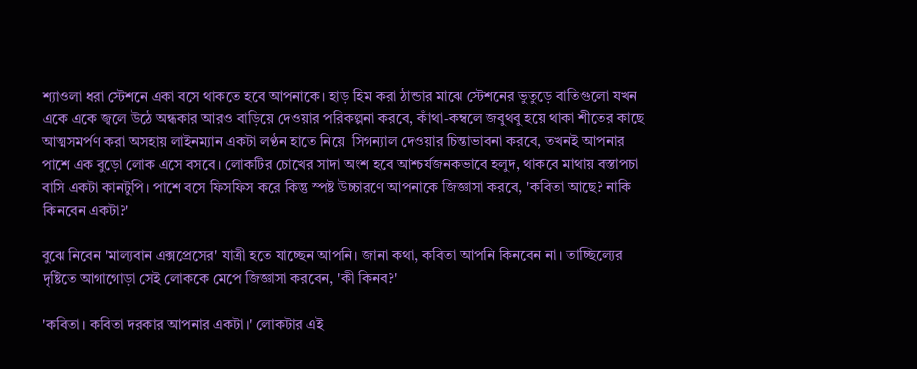শ্যাওলা ধরা স্টেশনে একা বসে থাকতে হবে আপনাকে। হাড় হিম করা ঠান্ডার মাঝে স্টেশনের ভুতুড়ে বাতিগুলো যখন একে একে জ্বলে উঠে অন্ধকার আরও বাড়িয়ে দেওয়ার পরিকল্পনা করবে, কাঁথা-কম্বলে জবুথবু হয়ে থাকা শীতের কাছে আত্মসমর্পণ করা অসহায় লাইনম্যান একটা লণ্ঠন হাতে নিয়ে  সিগন্যাল দেওয়ার চিন্তাভাবনা করবে, তখনই আপনার পাশে এক বুড়ো লোক এসে বসবে। লোকটির চোখের সাদা অংশ হবে আশ্চর্যজনকভাবে হলুদ, থাকবে মাথায় বস্তাপচা বাসি একটা কানটুপি। পাশে বসে ফিসফিস করে কিন্তু স্পষ্ট উচ্চারণে আপনাকে জিজ্ঞাসা করবে, 'কবিতা আছে? নাকি কিনবেন একটা?'

বুঝে নিবেন 'মাল্যবান এক্সপ্রেসের' যাত্রী হতে যাচ্ছেন আপনি। জানা কথা, কবিতা আপনি কিনবেন না। তাচ্ছিল্যের দৃষ্টিতে আগাগোড়া সেই লোককে মেপে জিজ্ঞাসা করবেন, 'কী কিনব?'

'কবিতা। কবিতা দরকার আপনার একটা।' লোকটার এই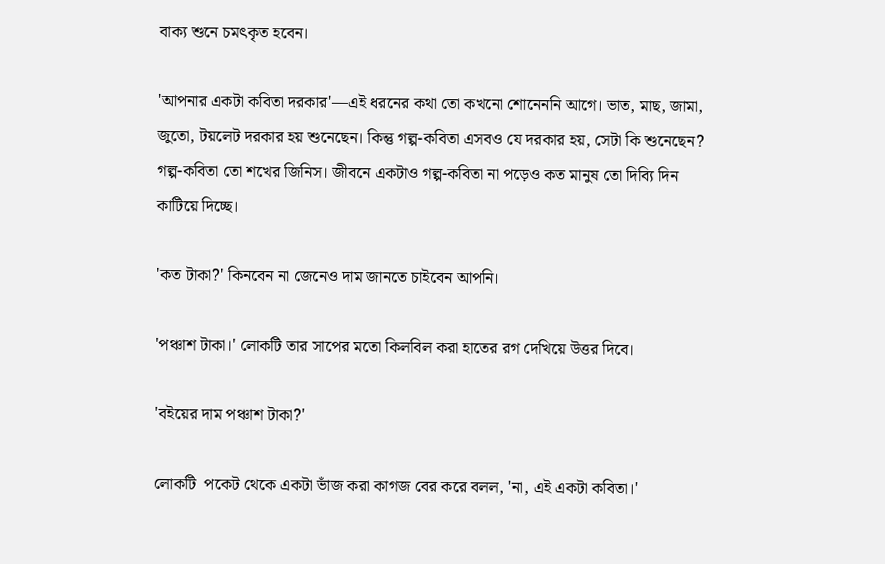বাক্য শুনে চমৎকৃত হবেন।

'আপনার একটা কবিতা দরকার'—এই ধরনের কথা তো কখনো শোনেননি আগে। ভাত, মাছ, জামা, জুতো, টয়লেট দরকার হয় শুনেছেন। কিন্তু গল্প-কবিতা এসবও যে দরকার হয়, সেটা কি শুনেছেন? গল্প-কবিতা তো শখের জিনিস। জীবনে একটাও গল্প-কবিতা না পড়েও কত মানুষ তো দিব্যি দিন কাটিয়ে দিচ্ছে।

'কত টাকা?' কিনবেন না জেনেও দাম জানতে চাইবেন আপনি।

'পঞ্চাশ টাকা।' লোকটি তার সাপের মতো কিলবিল করা হাতের রগ দেখিয়ে উত্তর দিবে।

'বইয়ের দাম পঞ্চাশ টাকা?'

লোকটি  পকেট থেকে একটা ভাঁজ করা কাগজ বের করে বলল, 'না, এই একটা কবিতা।'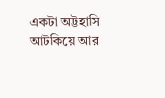একটা অট্টহাসি আটকিয়ে আর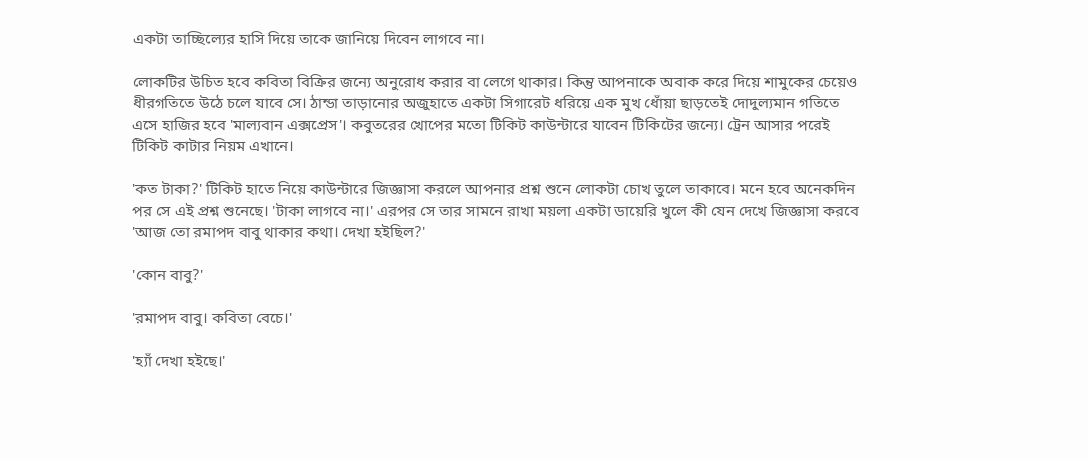একটা তাচ্ছিল্যের হাসি দিয়ে তাকে জানিয়ে দিবেন লাগবে না।

লোকটির উচিত হবে কবিতা বিক্রির জন্যে অনুরোধ করার বা লেগে থাকার। কিন্তু আপনাকে অবাক করে দিয়ে শামুকের চেয়েও ধীরগতিতে উঠে চলে যাবে সে। ঠান্ডা তাড়ানোর অজুহাতে একটা সিগারেট ধরিয়ে এক মুখ ধোঁয়া ছাড়তেই দোদুল্যমান গতিতে এসে হাজির হবে 'মাল্যবান এক্সপ্রেস'। কবুতরের খোপের মতো টিকিট কাউন্টারে যাবেন টিকিটের জন্যে। ট্রেন আসার পরেই টিকিট কাটার নিয়ম এখানে।

'কত টাকা?' টিকিট হাতে নিয়ে কাউন্টারে জিজ্ঞাসা করলে আপনার প্রশ্ন শুনে লোকটা চোখ তুলে তাকাবে। মনে হবে অনেকদিন পর সে এই প্রশ্ন শুনেছে। 'টাকা লাগবে না।' এরপর সে তার সামনে রাখা ময়লা একটা ডায়েরি খুলে কী যেন দেখে জিজ্ঞাসা করবে 'আজ তো রমাপদ বাবু থাকার কথা। দেখা হইছিল?'

'কোন বাবু?'

'রমাপদ বাবু। কবিতা বেচে।'

'হ্যাঁ দেখা হইছে।'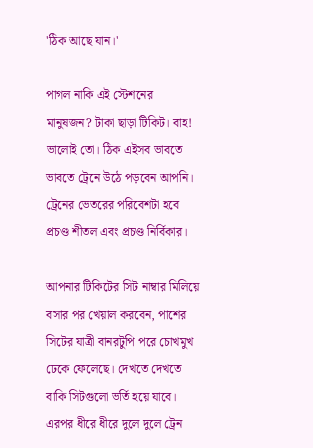'ঠিক আছে যান।'

পাগল নাকি এই স্টেশনের মানুষজন? টাকা ছাড়া টিকিট। বাহ! ভালোই তো। ঠিক এইসব ভাবতে ভাবতে ট্রেনে উঠে পড়বেন আপনি। ট্রেনের ভেতরের পরিবেশটা হবে প্রচণ্ড শীতল এবং প্রচণ্ড নির্বিকার।

আপনার টিকিটের সিট নাম্বার মিলিয়ে বসার পর খেয়াল করবেন, পাশের সিটের যাত্রী বানরটুপি পরে চোখমুখ ঢেকে ফেলেছে। দেখতে দেখতে বাকি সিটগুলো ভর্তি হয়ে যাবে। এরপর ধীরে ধীরে দুলে দুলে ট্রেন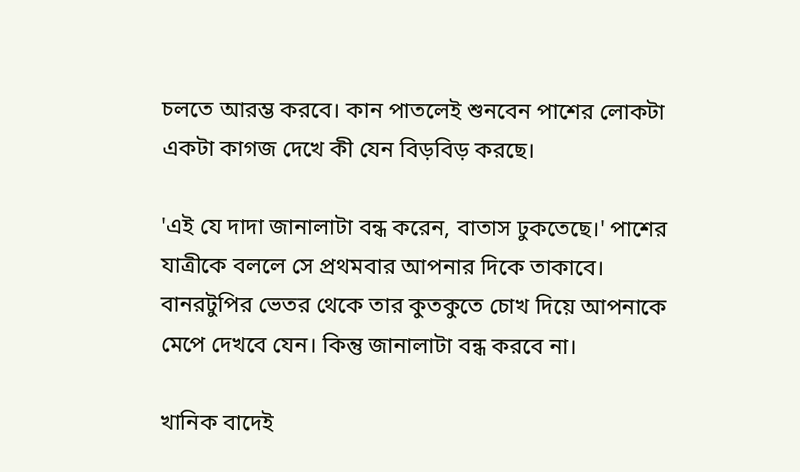চলতে আরম্ভ করবে। কান পাতলেই শুনবেন পাশের লোকটা একটা কাগজ দেখে কী যেন বিড়বিড় করছে।

'এই যে দাদা জানালাটা বন্ধ করেন, বাতাস ঢুকতেছে।' পাশের যাত্রীকে বললে সে প্রথমবার আপনার দিকে তাকাবে। বানরটুপির ভেতর থেকে তার কুতকুতে চোখ দিয়ে আপনাকে মেপে দেখবে যেন। কিন্তু জানালাটা বন্ধ করবে না।

খানিক বাদেই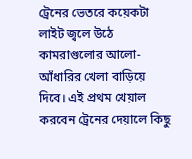ট্রেনের ভেতরে কয়েকটা লাইট জ্বলে উঠে কামরাগুলোর আলো-আঁধারির খেলা বাড়িয়ে দিবে। এই প্রথম খেয়াল করবেন ট্রেনের দেয়ালে কিছু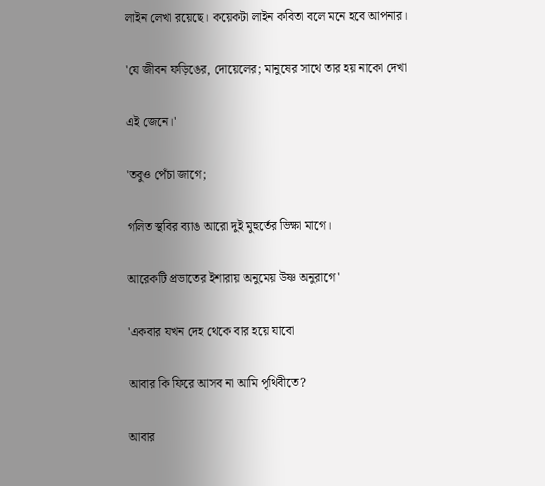লাইন লেখা রয়েছে। কয়েকটা লাইন কবিতা বলে মনে হবে আপনার।

'যে জীবন ফড়িঙের, দোয়েলের; মানুষের সাথে তার হয় নাকো দেখা

এই জেনে।'

'তবুও পেঁচা জাগে;

গলিত স্থবির ব্যাঙ আরো দুই মুহুর্তের ভিক্ষা মাগে।

আরেকটি প্রভাতের ইশারায় অনুমেয় উষ্ণ অনুরাগে'

'একবার যখন দেহ থেকে বার হয়ে যাবো

আবার কি ফিরে আসব না আমি পৃথিবীতে?

আবার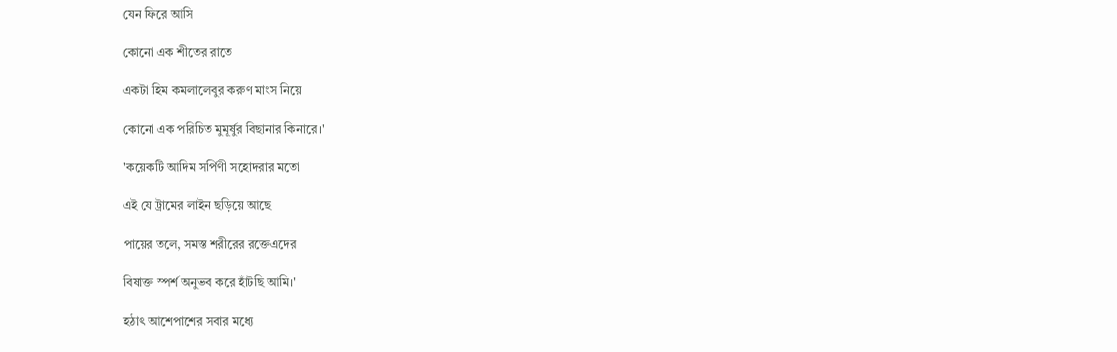যেন ফিরে আসি

কোনো এক শীতের রাতে

একটা হিম কমলালেবুর করুণ মাংস নিয়ে

কোনো এক পরিচিত মুমূর্ষুর বিছানার কিনারে।'

'কয়েকটি আদিম সর্পিণী সহোদরার মতো

এই যে ট্রামের লাইন ছড়িয়ে আছে

পায়ের তলে, সমস্ত শরীরের রক্তেএদের

বিষাক্ত স্পর্শ অনুভব করে হাঁটছি আমি।'

হঠাৎ আশেপাশের সবার মধ্যে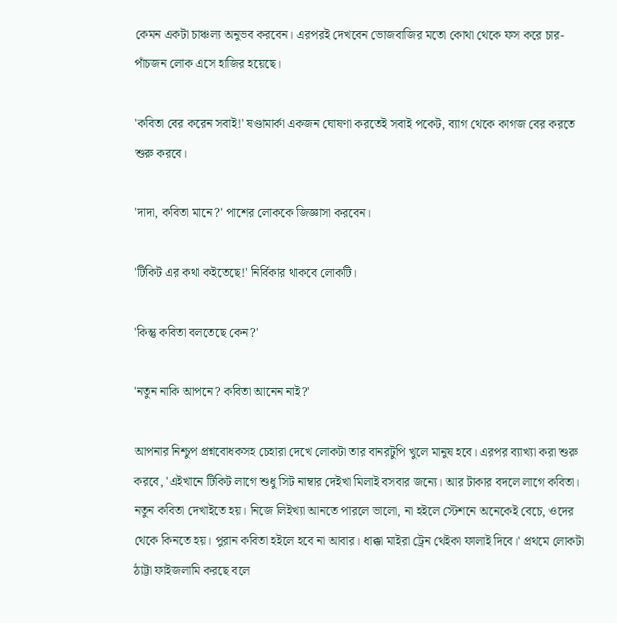কেমন একটা চাঞ্চল্য অনুভব করবেন। এরপরই দেখবেন ভোজবাজির মতো কোথা থেকে ফস করে চার-পাঁচজন লোক এসে হাজির হয়েছে।

'কবিতা বের করেন সবাই!' ষণ্ডামার্কা একজন ঘোষণা করতেই সবাই পকেট, ব্যাগ থেকে কাগজ বের করতে শুরু করবে।

'দাদা, কবিতা মানে?' পাশের লোককে জিজ্ঞাসা করবেন।

'টিকিট এর কথা কইতেছে!' নির্বিকার থাকবে লোকটি।

'কিন্তু কবিতা বলতেছে কেন?'

'নতুন নাকি আপনে? কবিতা আনেন নাই?'

আপনার নিশ্চুপ প্রশ্নবোধকসহ চেহারা দেখে লোকটা তার বানরটুপি খুলে মানুষ হবে। এরপর ব্যাখ্যা করা শুরু করবে, 'এইখানে টিকিট লাগে শুধু সিট নাম্বার দেইখা মিলাই বসবার জন্যে। আর টাকার বদলে লাগে কবিতা। নতুন কবিতা দেখাইতে হয়। নিজে লিইখ্যা আনতে পারলে ভালো, না হইলে স্টেশনে অনেকেই বেচে, ওদের থেকে কিনতে হয়। পুরান কবিতা হইলে হবে না আবার। ধাক্কা মাইরা ট্রেন থেইকা ফালাই দিবে।' প্রথমে লোকটা ঠাট্টা ফাইজলামি করছে বলে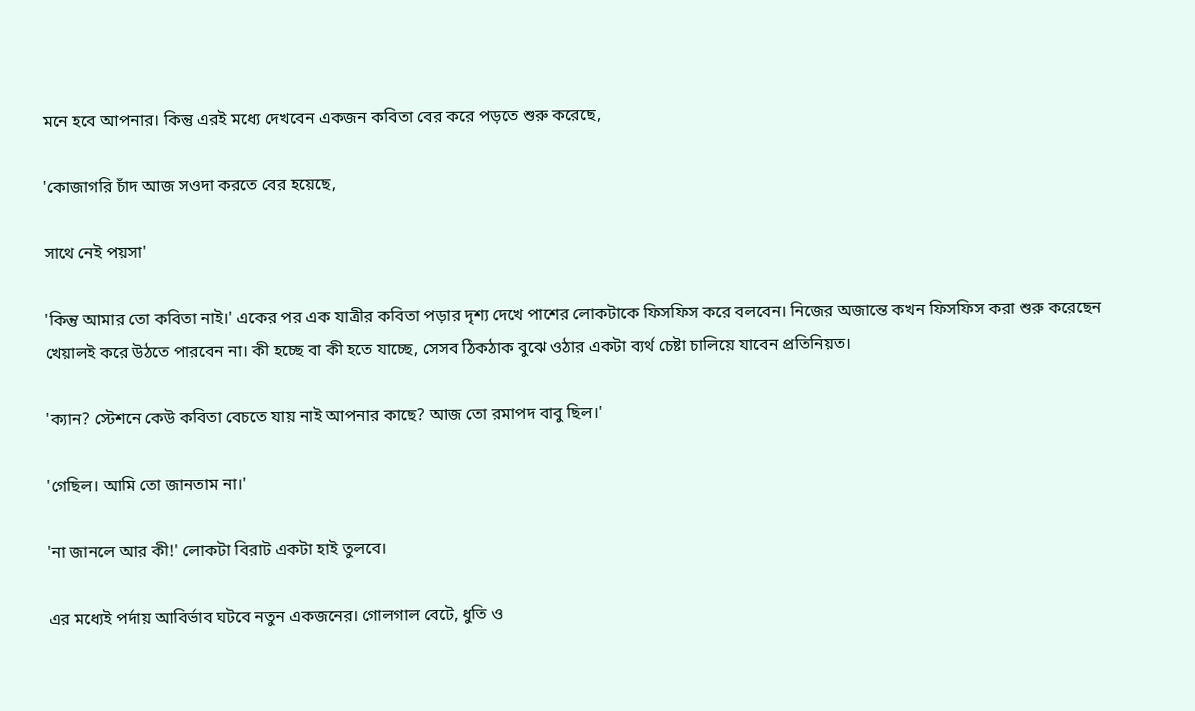মনে হবে আপনার। কিন্তু এরই মধ্যে দেখবেন একজন কবিতা বের করে পড়তে শুরু করেছে,

'কোজাগরি চাঁদ আজ সওদা করতে বের হয়েছে,

সাথে নেই পয়সা'

'কিন্তু আমার তো কবিতা নাই।' একের পর এক যাত্রীর কবিতা পড়ার দৃশ্য দেখে পাশের লোকটাকে ফিসফিস করে বলবেন। নিজের অজান্তে কখন ফিসফিস করা শুরু করেছেন খেয়ালই করে উঠতে পারবেন না। কী হচ্ছে বা কী হতে যাচ্ছে, সেসব ঠিকঠাক বুঝে ওঠার একটা ব্যর্থ চেষ্টা চালিয়ে যাবেন প্রতিনিয়ত।

'ক্যান? স্টেশনে কেউ কবিতা বেচতে যায় নাই আপনার কাছে? আজ তো রমাপদ বাবু ছিল।'

'গেছিল। আমি তো জানতাম না।'

'না জানলে আর কী!' লোকটা বিরাট একটা হাই তুলবে।

এর মধ্যেই পর্দায় আবির্ভাব ঘটবে নতুন একজনের। গোলগাল বেটে, ধুতি ও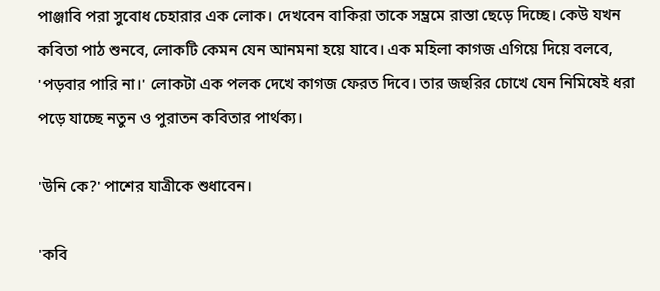পাঞ্জাবি পরা সুবোধ চেহারার এক লোক। দেখবেন বাকিরা তাকে সম্ভ্রমে রাস্তা ছেড়ে দিচ্ছে। কেউ যখন কবিতা পাঠ শুনবে, লোকটি কেমন যেন আনমনা হয়ে যাবে। এক মহিলা কাগজ এগিয়ে দিয়ে বলবে, 'পড়বার পারি না।' লোকটা এক পলক দেখে কাগজ ফেরত দিবে। তার জহুরির চোখে যেন নিমিষেই ধরা পড়ে যাচ্ছে নতুন ও পুরাতন কবিতার পার্থক্য।

'উনি কে?' পাশের যাত্রীকে শুধাবেন।

'কবি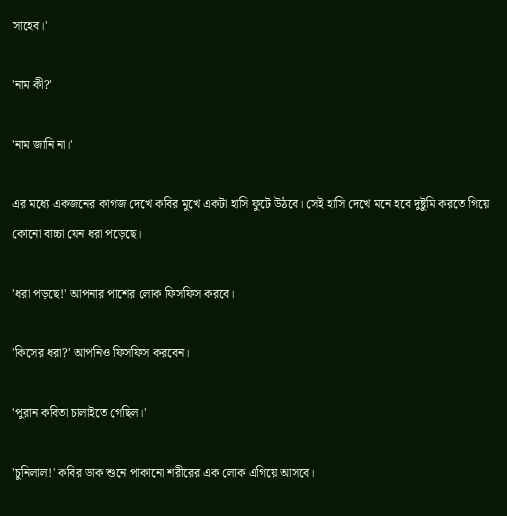সাহেব।'

'নাম কী?'

'নাম জানি না।'

এর মধ্যে একজনের কাগজ দেখে কবির মুখে একটা হাসি ফুটে উঠবে। সেই হাসি দেখে মনে হবে দুষ্টুমি করতে গিয়ে কোনো বাচ্চা যেন ধরা পড়েছে।

'ধরা পড়ছে!' আপনার পাশের লোক ফিসফিস করবে।

'কিসের ধরা?' আপনিও ফিসফিস করবেন।

'পুরান কবিতা চালাইতে গেছিল।'

'চুনিলাল!' কবির ডাক শুনে পাকানো শরীরের এক লোক এগিয়ে আসবে।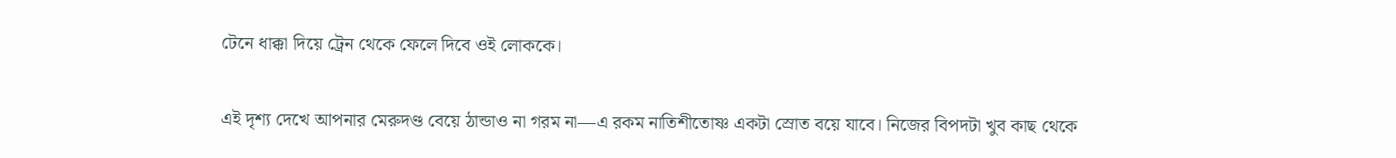টেনে ধাক্কা দিয়ে ট্রেন থেকে ফেলে দিবে ওই লোককে।

এই দৃশ্য দেখে আপনার মেরুদণ্ড বেয়ে ঠান্ডাও না গরম না—এ রকম নাতিশীতোষ্ণ একটা স্রোত বয়ে যাবে। নিজের বিপদটা খুব কাছ থেকে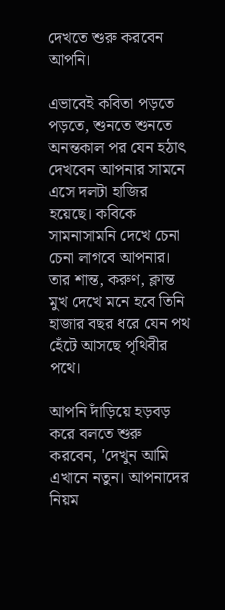দেখতে শুরু করবেন আপনি।

এভাবেই কবিতা পড়তে পড়তে, শুনতে শুনতে অনন্তকাল পর যেন হঠাৎ দেখবেন আপনার সামনে এসে দলটা হাজির হয়েছে। কবিকে সামনাসামনি দেখে চেনা চেনা লাগবে আপনার। তার শান্ত, করুণ, ক্লান্ত মুখ দেখে মনে হবে তিনি হাজার বছর ধরে যেন পথ হেঁটে আসছে পৃথিবীর পথে।

আপনি দাঁড়িয়ে হড়বড় করে বলতে শুরু করবেন, 'দেখুন আমি এখানে নতুন। আপনাদের নিয়ম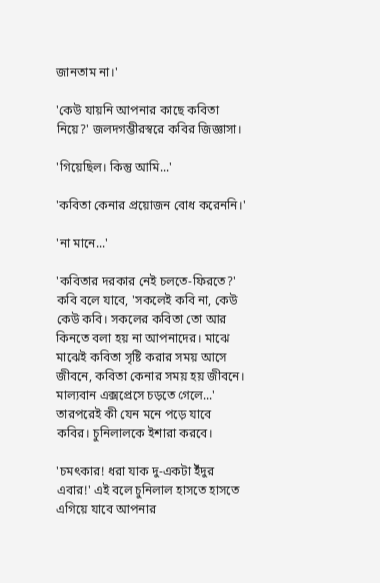জানতাম না।'

'কেউ যায়নি আপনার কাছে কবিতা নিয়ে?' জলদগম্ভীরস্বরে কবির জিজ্ঞাসা।

'গিয়েছিল। কিন্তু আমি...'

'কবিতা কেনার প্রয়োজন বোধ করেননি।'

'না মানে...'

'কবিতার দরকার নেই চলতে-ফিরতে?' কবি বলে যাবে, 'সকলেই কবি না, কেউ কেউ কবি। সকলের কবিতা তো আর কিনতে বলা হয় না আপনাদের। মাঝে মাঝেই কবিতা সৃষ্টি করার সময় আসে জীবনে, কবিতা কেনার সময় হয় জীবনে। মাল্যবান এক্সপ্রেসে চড়তে গেলে...' তারপরেই কী যেন মনে পড়ে যাবে কবির। চুনিলালকে ইশারা করবে।

'চমৎকার! ধরা যাক দু-একটা ইঁদুর এবার!' এই বলে চুনিলাল হাসতে হাসতে এগিয়ে যাবে আপনার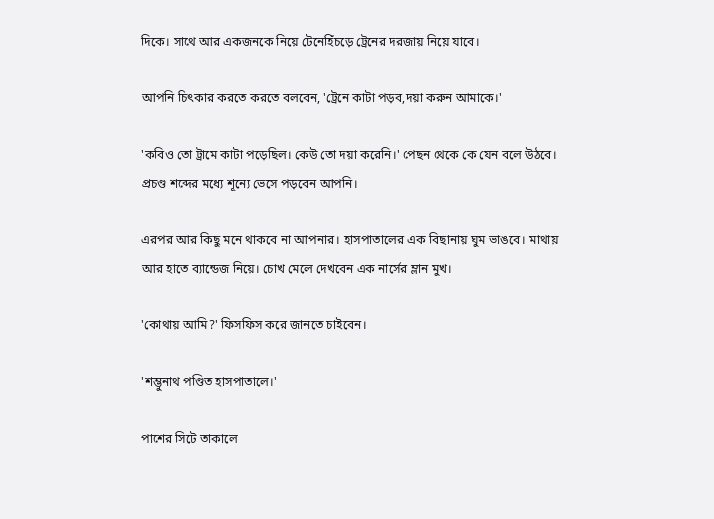দিকে। সাথে আর একজনকে নিয়ে টেনেহিঁচড়ে ট্রেনের দরজায় নিয়ে যাবে।

আপনি চিৎকার করতে করতে বলবেন, 'ট্রেনে কাটা পড়ব,দয়া করুন আমাকে।'

'কবিও তো ট্রামে কাটা পড়েছিল। কেউ তো দয়া করেনি।' পেছন থেকে কে যেন বলে উঠবে। প্রচণ্ড শব্দের মধ্যে শূন্যে ভেসে পড়বেন আপনি।

এরপর আর কিছু মনে থাকবে না আপনার। হাসপাতালের এক বিছানায় ঘুম ভাঙবে। মাথায় আর হাতে ব্যান্ডেজ নিয়ে। চোখ মেলে দেখবেন এক নার্সের ম্লান মুখ।

'কোথায় আমি?' ফিসফিস করে জানতে চাইবেন।

'শম্ভুনাথ পণ্ডিত হাসপাতালে।'

পাশের সিটে তাকালে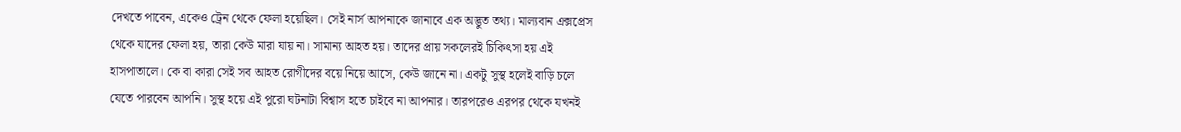দেখতে পাবেন, একেও ট্রেন থেকে ফেলা হয়েছিল। সেই নার্স আপনাকে জানাবে এক অদ্ভুত তথ্য। মাল্যবান এক্সপ্রেস থেকে যাদের ফেলা হয়, তারা কেউ মারা যায় না। সামান্য আহত হয়। তাদের প্রায় সকলেরই চিকিৎসা হয় এই হাসপাতালে। কে বা কারা সেই সব আহত রোগীদের বয়ে নিয়ে আসে, কেউ জানে না। একটু সুস্থ হলেই বাড়ি চলে যেতে পারবেন আপনি। সুস্থ হয়ে এই পুরো ঘটনাটা বিশ্বাস হতে চাইবে না আপনার। তারপরেও এরপর থেকে যখনই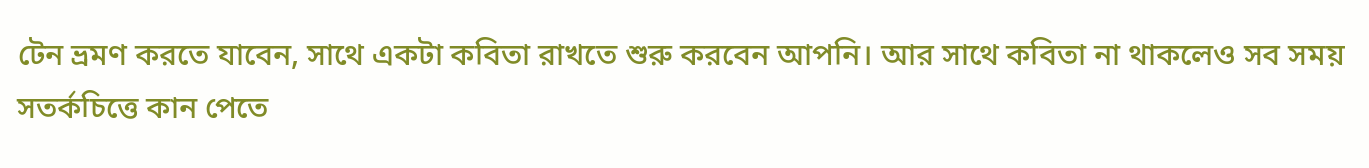টেন ভ্রমণ করতে যাবেন, সাথে একটা কবিতা রাখতে শুরু করবেন আপনি। আর সাথে কবিতা না থাকলেও সব সময় সতর্কচিত্তে কান পেতে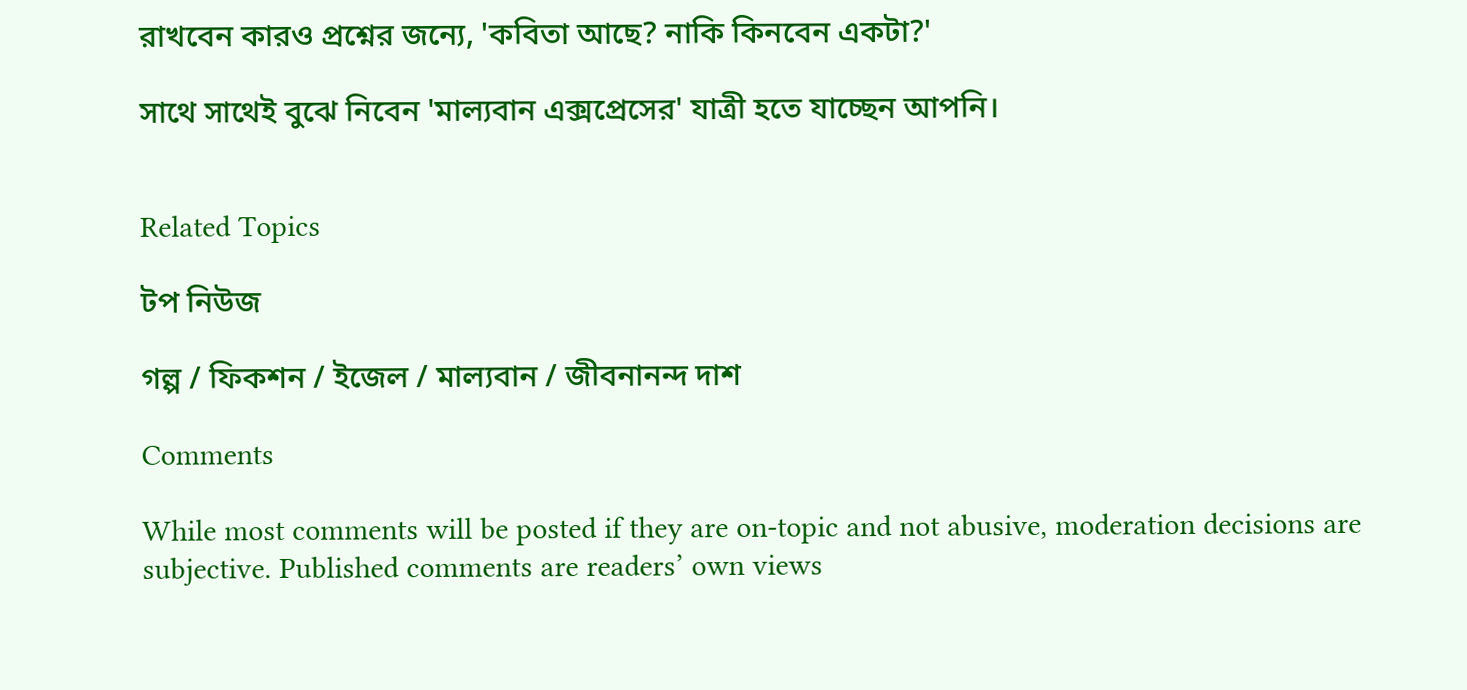রাখবেন কারও প্রশ্নের জন্যে, 'কবিতা আছে? নাকি কিনবেন একটা?'

সাথে সাথেই বুঝে নিবেন 'মাল্যবান এক্সপ্রেসের' যাত্রী হতে যাচ্ছেন আপনি।


Related Topics

টপ নিউজ

গল্প / ফিকশন / ইজেল / মাল্যবান / জীবনানন্দ দাশ

Comments

While most comments will be posted if they are on-topic and not abusive, moderation decisions are subjective. Published comments are readers’ own views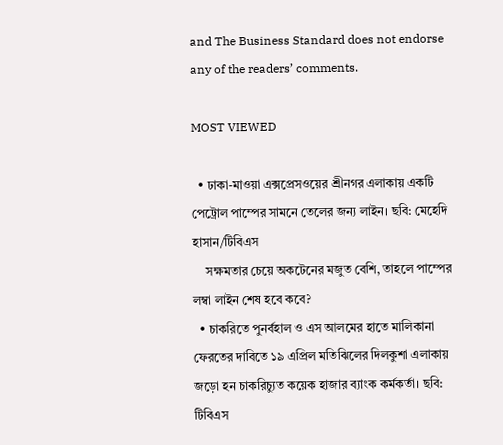and The Business Standard does not endorse any of the readers’ comments.

MOST VIEWED

  • ঢাকা-মাওয়া এক্সপ্রেসওয়ের শ্রীনগর এলাকায় একটি পেট্রোল পাম্পের সামনে তেলের জন্য লাইন। ছবি: মেহেদি হাসান/টিবিএস
    সক্ষমতার চেয়ে অকটেনের মজুত বেশি, তাহলে পাম্পের লম্বা লাইন শেষ হবে কবে?
  • চাকরিতে পুনর্বহাল ও এস আলমের হাতে মালিকানা ফেরতের দাবিতে ১৯ এপ্রিল মতিঝিলের দিলকুশা এলাকায় জড়ো হন চাকরিচ্যুত কয়েক হাজার ব্যাংক কর্মকর্তা। ছবি: টিবিএস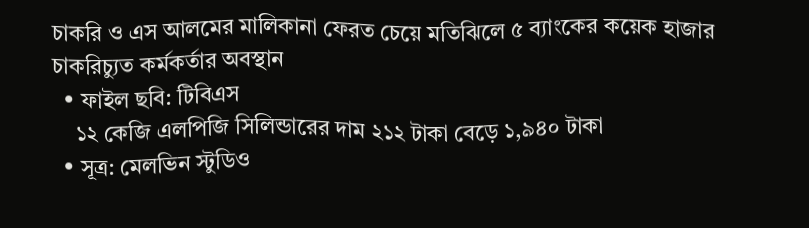চাকরি ও এস আলমের মালিকানা ফেরত চেয়ে মতিঝিলে ৫ ব্যাংকের কয়েক হাজার চাকরিচ্যুত কর্মকর্তার অবস্থান
  • ফাইল ছবি: টিবিএস
    ১২ কেজি এলপিজি সিলিন্ডারের দাম ২১২ টাকা বেড়ে ১,৯৪০ টাকা
  • সূত্র: মেলভিন স্টুডিও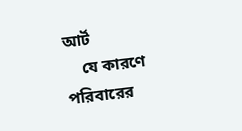আর্ট
    যে কারণে পরিবারের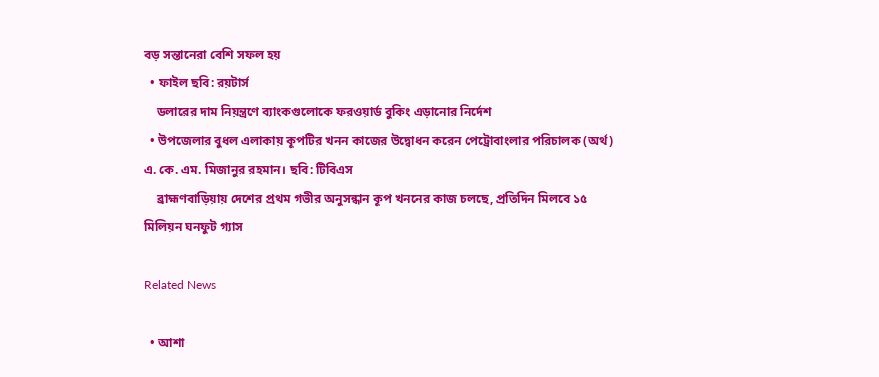বড় সন্তানেরা বেশি সফল হয়
  • ফাইল ছবি: রয়টার্স
    ডলারের দাম নিয়ন্ত্রণে ব্যাংকগুলোকে ফরওয়ার্ড বুকিং এড়ানোর নির্দেশ
  • উপজেলার বুধল এলাকায় কূপটির খনন কাজের উদ্বোধন করেন পেট্রোবাংলার পরিচালক (অর্থ) এ. কে. এম. মিজানুর রহমান। ছবি: টিবিএস
    ব্রাহ্মণবাড়িয়ায় দেশের প্রথম গভীর অনুসন্ধান কূপ খননের কাজ চলছে, প্রতিদিন মিলবে ১৫ মিলিয়ন ঘনফুট গ্যাস

Related News

  • আশা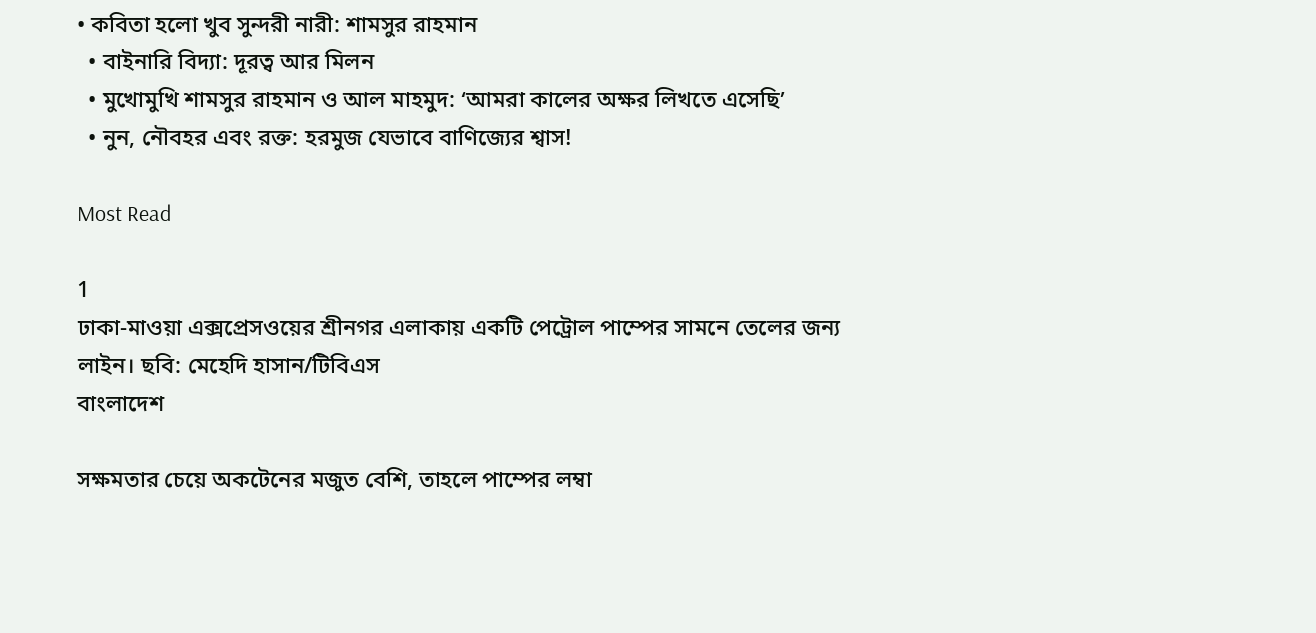• কবিতা হলো খুব সুন্দরী নারী: শামসুর রাহমান
  • বাইনারি বিদ্যা: দূরত্ব আর মিলন
  • মুখোমুখি শামসুর রাহমান ও আল মাহমুদ: ‘আমরা কালের অক্ষর লিখতে এসেছি’
  • নুন, নৌবহর এবং রক্ত: হরমুজ যেভাবে বাণিজ্যের শ্বাস!

Most Read

1
ঢাকা-মাওয়া এক্সপ্রেসওয়ের শ্রীনগর এলাকায় একটি পেট্রোল পাম্পের সামনে তেলের জন্য লাইন। ছবি: মেহেদি হাসান/টিবিএস
বাংলাদেশ

সক্ষমতার চেয়ে অকটেনের মজুত বেশি, তাহলে পাম্পের লম্বা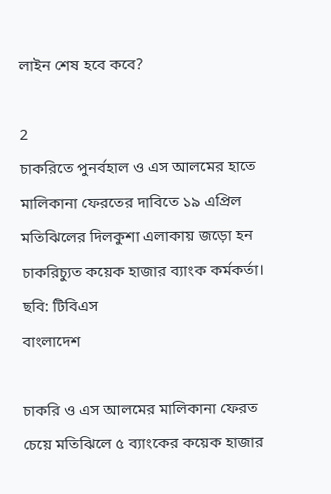লাইন শেষ হবে কবে?

2
চাকরিতে পুনর্বহাল ও এস আলমের হাতে মালিকানা ফেরতের দাবিতে ১৯ এপ্রিল মতিঝিলের দিলকুশা এলাকায় জড়ো হন চাকরিচ্যুত কয়েক হাজার ব্যাংক কর্মকর্তা। ছবি: টিবিএস
বাংলাদেশ

চাকরি ও এস আলমের মালিকানা ফেরত চেয়ে মতিঝিলে ৫ ব্যাংকের কয়েক হাজার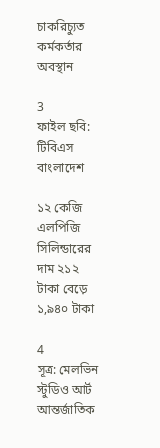চাকরিচ্যুত কর্মকর্তার অবস্থান

3
ফাইল ছবি: টিবিএস
বাংলাদেশ

১২ কেজি এলপিজি সিলিন্ডারের দাম ২১২ টাকা বেড়ে ১,৯৪০ টাকা

4
সূত্র: মেলভিন স্টুডিও আর্ট
আন্তর্জাতিক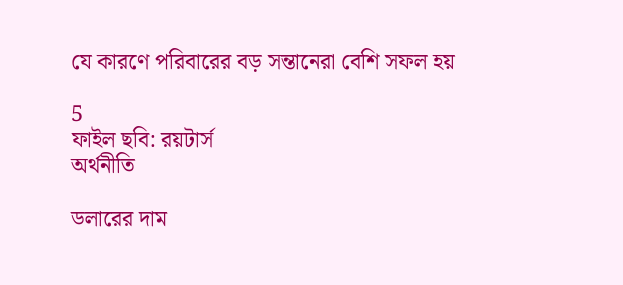যে কারণে পরিবারের বড় সন্তানেরা বেশি সফল হয়

5
ফাইল ছবি: রয়টার্স
অর্থনীতি

ডলারের দাম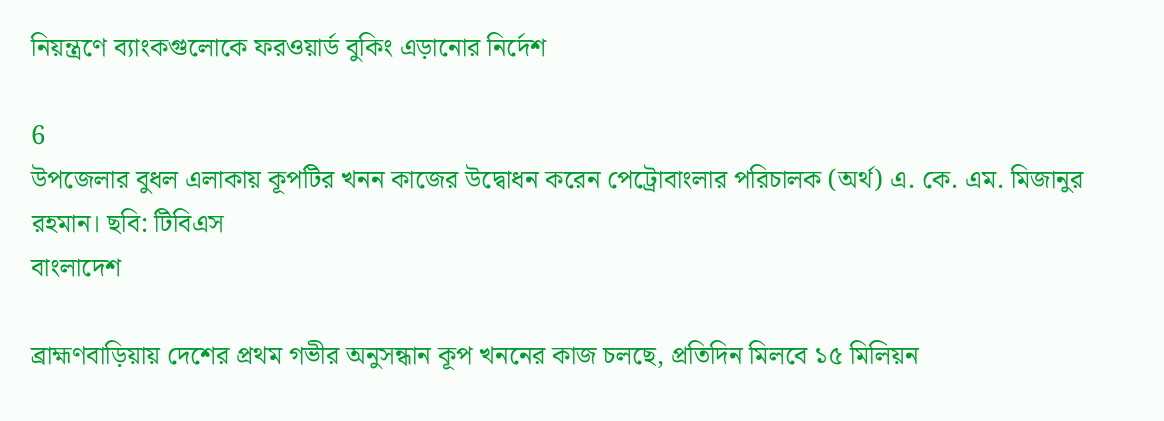নিয়ন্ত্রণে ব্যাংকগুলোকে ফরওয়ার্ড বুকিং এড়ানোর নির্দেশ

6
উপজেলার বুধল এলাকায় কূপটির খনন কাজের উদ্বোধন করেন পেট্রোবাংলার পরিচালক (অর্থ) এ. কে. এম. মিজানুর রহমান। ছবি: টিবিএস
বাংলাদেশ

ব্রাহ্মণবাড়িয়ায় দেশের প্রথম গভীর অনুসন্ধান কূপ খননের কাজ চলছে, প্রতিদিন মিলবে ১৫ মিলিয়ন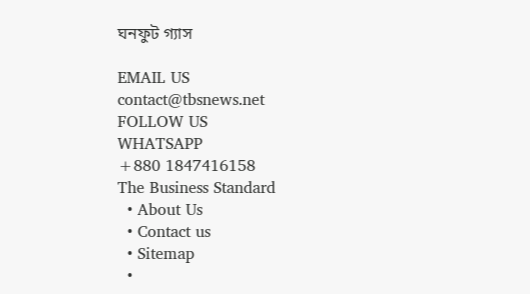ঘনফুট গ্যাস

EMAIL US
contact@tbsnews.net
FOLLOW US
WHATSAPP
+880 1847416158
The Business Standard
  • About Us
  • Contact us
  • Sitemap
  •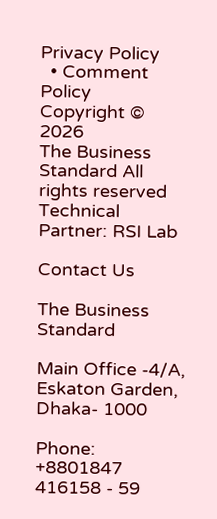Privacy Policy
  • Comment Policy
Copyright © 2026
The Business Standard All rights reserved
Technical Partner: RSI Lab

Contact Us

The Business Standard

Main Office -4/A, Eskaton Garden, Dhaka- 1000

Phone: +8801847 416158 - 59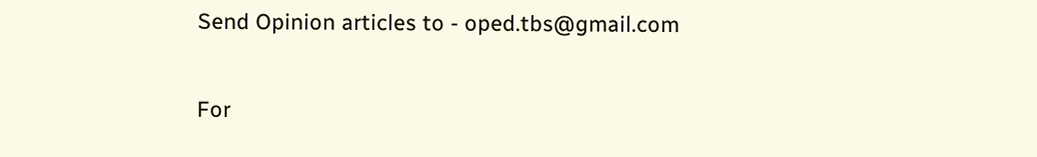Send Opinion articles to - oped.tbs@gmail.com

For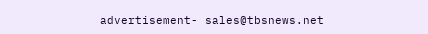advertisement- sales@tbsnews.net